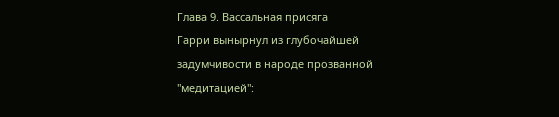Глава 9. Вассальная присяга
Гарри вынырнул из глубочайшей задумчивости в народе прозванной "медитацией":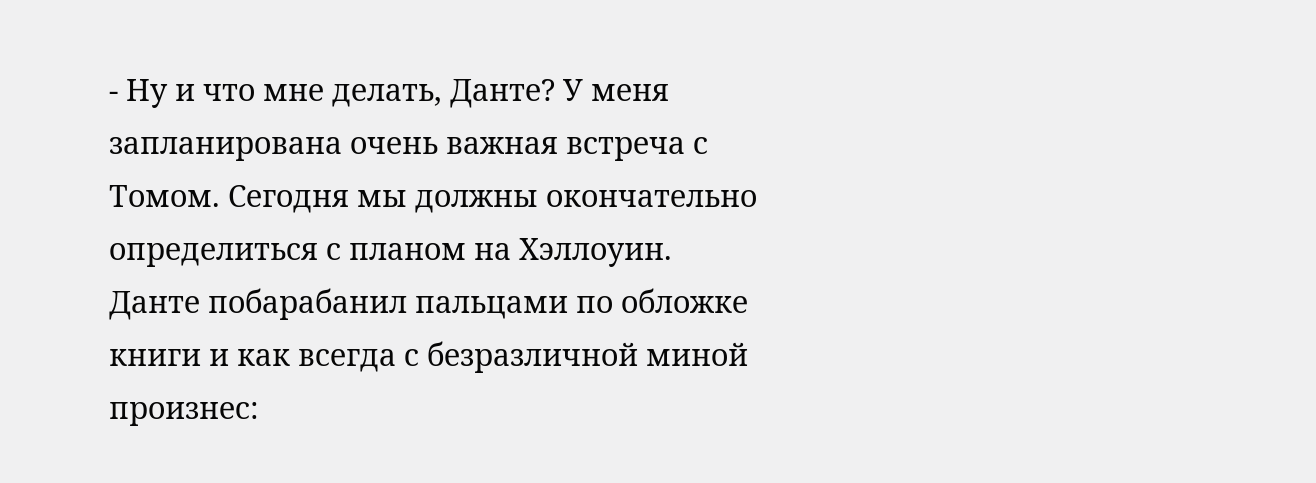- Ну и что мне делать, Данте? У меня запланирована очень важная встреча с Томом. Сегодня мы должны окончательно определиться с планом на Хэллоуин.
Данте побарабанил пальцами по обложке книги и как всегда с безразличной миной произнес: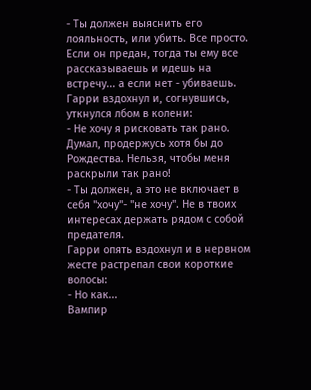- Ты должен выяснить его лояльность, или убить. Все просто. Если он предан, тогда ты ему все рассказываешь и идешь на встречу... а если нет - убиваешь.
Гарри вздохнул и, согнувшись, уткнулся лбом в колени:
- Не хочу я рисковать так рано. Думал, продержусь хотя бы до Рождества. Нельзя, чтобы меня раскрыли так рано!
- Ты должен, а это не включает в себя "хочу"- "не хочу". Не в твоих интересах держать рядом с собой предателя.
Гарри опять вздохнул и в нервном жесте растрепал свои короткие волосы:
- Но как...
Вампир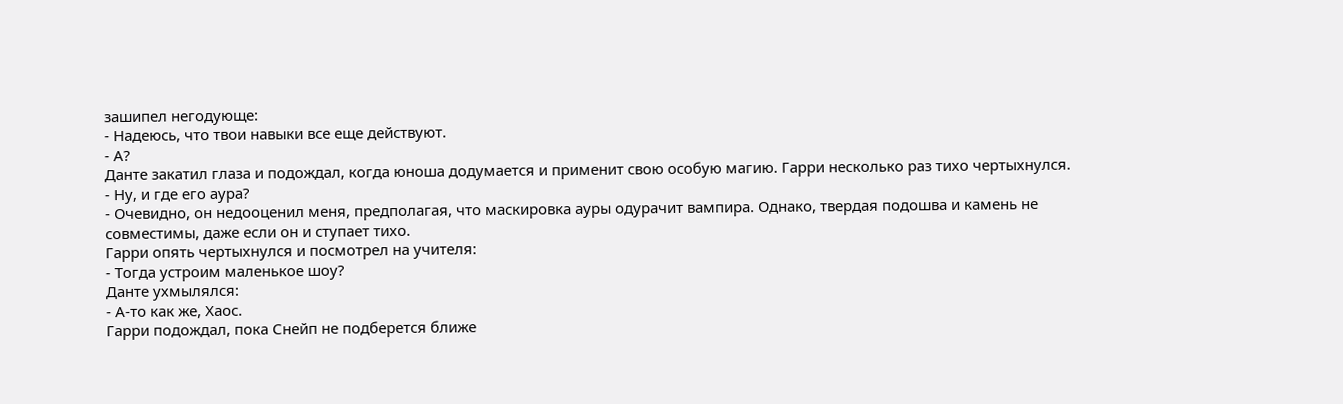зашипел негодующе:
- Надеюсь, что твои навыки все еще действуют.
- А?
Данте закатил глаза и подождал, когда юноша додумается и применит свою особую магию. Гарри несколько раз тихо чертыхнулся.
- Ну, и где его аура?
- Очевидно, он недооценил меня, предполагая, что маскировка ауры одурачит вампира. Однако, твердая подошва и камень не совместимы, даже если он и ступает тихо.
Гарри опять чертыхнулся и посмотрел на учителя:
- Тогда устроим маленькое шоу?
Данте ухмылялся:
- А-то как же, Хаос.
Гарри подождал, пока Снейп не подберется ближе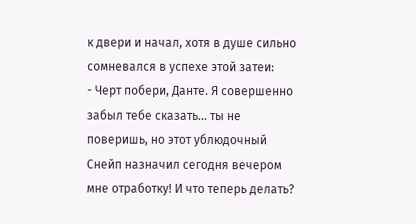к двери и начал, хотя в душе сильно сомневался в успехе этой затеи:
- Черт побери, Данте. Я совершенно забыл тебе сказать... ты не поверишь, но этот ублюдочный Снейп назначил сегодня вечером мне отработку! И что теперь делать?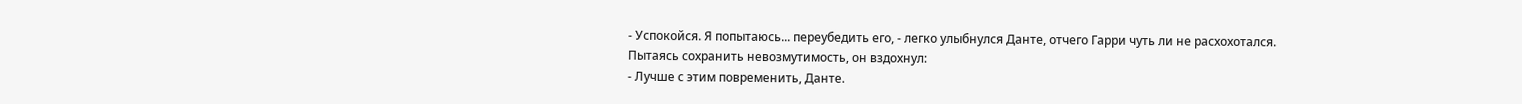- Успокойся. Я попытаюсь... переубедить его, - легко улыбнулся Данте, отчего Гарри чуть ли не расхохотался.
Пытаясь сохранить невозмутимость, он вздохнул:
- Лучше с этим повременить, Данте.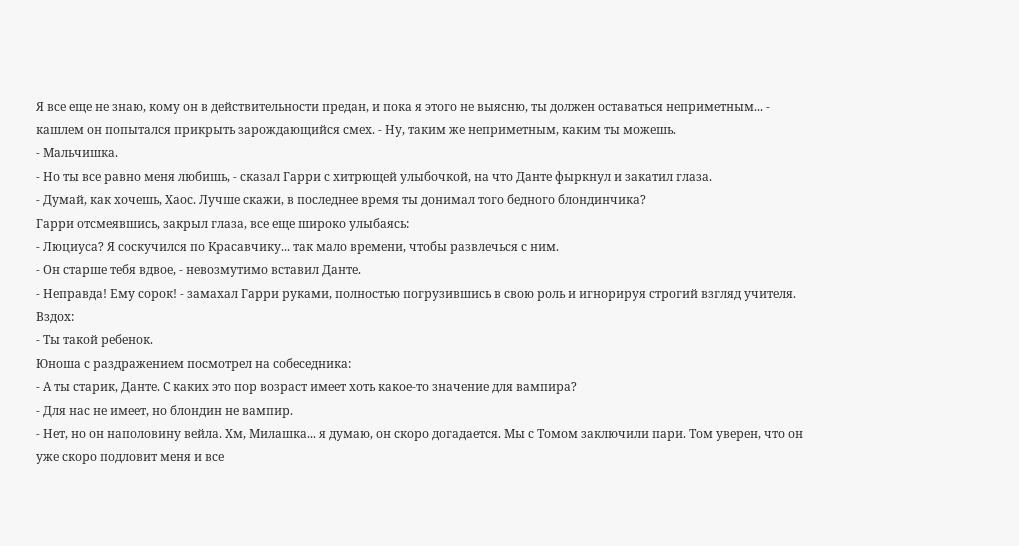Я все еще не знаю, кому он в действительности предан, и пока я этого не выясню, ты должен оставаться неприметным... - кашлем он попытался прикрыть зарождающийся смех. - Ну, таким же неприметным, каким ты можешь.
- Мальчишка.
- Но ты все равно меня любишь, - сказал Гарри с хитрющей улыбочкой, на что Данте фыркнул и закатил глаза.
- Думай, как хочешь, Хаос. Лучше скажи, в последнее время ты донимал того бедного блондинчика?
Гарри отсмеявшись, закрыл глаза, все еще широко улыбаясь:
- Люциуса? Я соскучился по Красавчику... так мало времени, чтобы развлечься с ним.
- Он старше тебя вдвое, - невозмутимо вставил Данте.
- Неправда! Ему сорок! - замахал Гарри руками, полностью погрузившись в свою роль и игнорируя строгий взгляд учителя.
Вздох:
- Ты такой ребенок.
Юноша с раздражением посмотрел на собеседника:
- А ты старик, Данте. С каких это пор возраст имеет хоть какое-то значение для вампира?
- Для нас не имеет, но блондин не вампир.
- Нет, но он наполовину вейла. Хм, Милашка... я думаю, он скоро догадается. Мы с Томом заключили пари. Том уверен, что он уже скоро подловит меня и все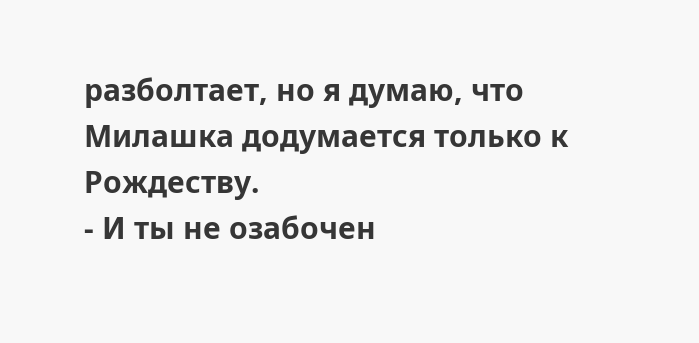разболтает, но я думаю, что Милашка додумается только к Рождеству.
- И ты не озабочен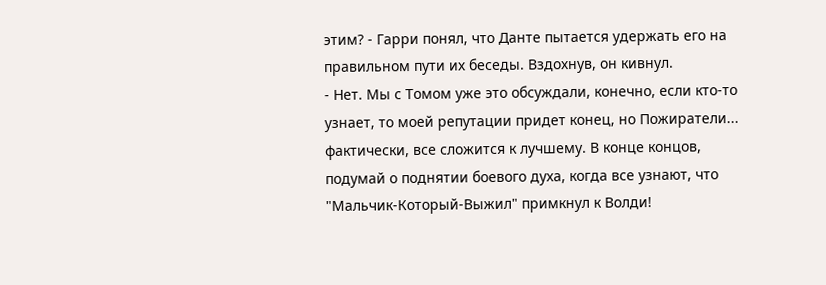этим? - Гарри понял, что Данте пытается удержать его на правильном пути их беседы. Вздохнув, он кивнул.
- Нет. Мы с Томом уже это обсуждали, конечно, если кто-то узнает, то моей репутации придет конец, но Пожиратели... фактически, все сложится к лучшему. В конце концов, подумай о поднятии боевого духа, когда все узнают, что "Мальчик-Который-Выжил" примкнул к Волди!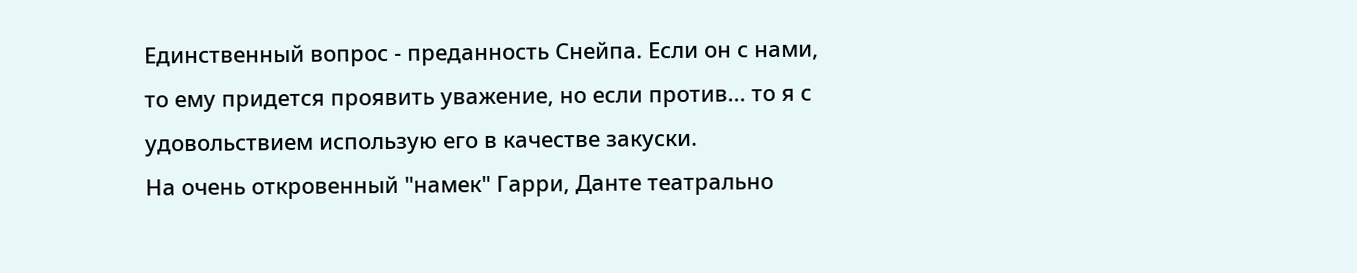Единственный вопрос - преданность Снейпа. Если он с нами, то ему придется проявить уважение, но если против... то я с удовольствием использую его в качестве закуски.
На очень откровенный "намек" Гарри, Данте театрально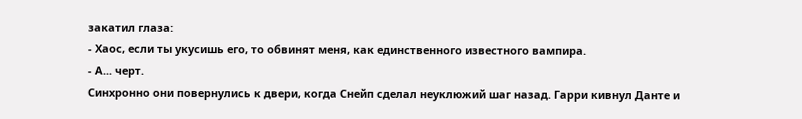закатил глаза:
- Хаос, если ты укусишь его, то обвинят меня, как единственного известного вампира.
- А... черт.
Синхронно они повернулись к двери, когда Снейп сделал неуклюжий шаг назад. Гарри кивнул Данте и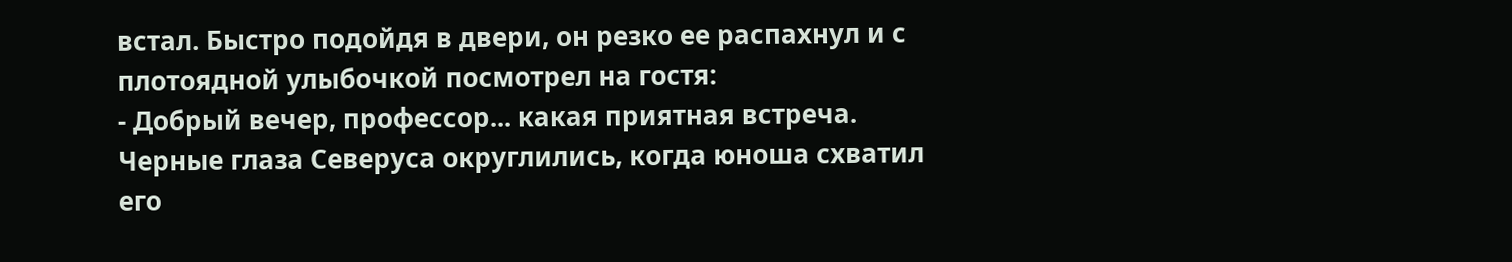встал. Быстро подойдя в двери, он резко ее распахнул и с плотоядной улыбочкой посмотрел на гостя:
- Добрый вечер, профессор... какая приятная встреча.
Черные глаза Северуса округлились, когда юноша схватил его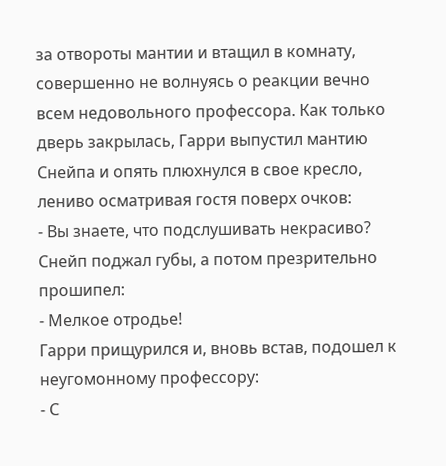за отвороты мантии и втащил в комнату, совершенно не волнуясь о реакции вечно всем недовольного профессора. Как только дверь закрылась, Гарри выпустил мантию Снейпа и опять плюхнулся в свое кресло, лениво осматривая гостя поверх очков:
- Вы знаете, что подслушивать некрасиво?
Снейп поджал губы, а потом презрительно прошипел:
- Мелкое отродье!
Гарри прищурился и, вновь встав, подошел к неугомонному профессору:
- С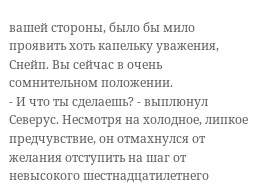вашей стороны, было бы мило проявить хоть капельку уважения, Снейп. Вы сейчас в очень сомнительном положении.
- И что ты сделаешь? - выплюнул Северус. Несмотря на холодное, липкое предчувствие, он отмахнулся от желания отступить на шаг от невысокого шестнадцатилетнего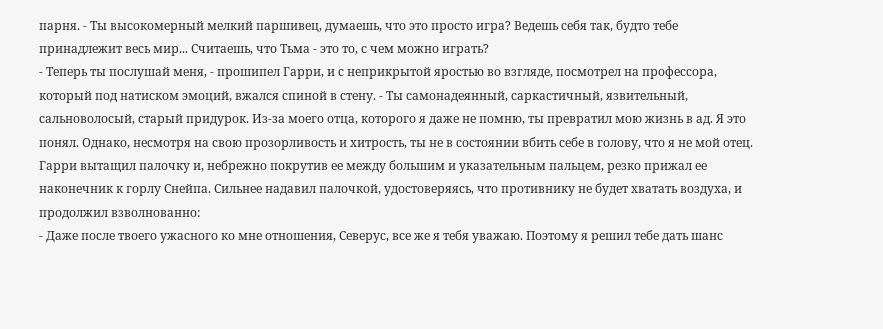парня. - Ты высокомерный мелкий паршивец, думаешь, что это просто игра? Ведешь себя так, будто тебе принадлежит весь мир... Считаешь, что Тьма - это то, с чем можно играть?
- Теперь ты послушай меня, - прошипел Гарри, и с неприкрытой яростью во взгляде, посмотрел на профессора, который под натиском эмоций, вжался спиной в стену. - Ты самонадеянный, саркастичный, язвительный, сальноволосый, старый придурок. Из-за моего отца, которого я даже не помню, ты превратил мою жизнь в ад. Я это понял. Однако, несмотря на свою прозорливость и хитрость, ты не в состоянии вбить себе в голову, что я не мой отец.
Гарри вытащил палочку и, небрежно покрутив ее между большим и указательным пальцем, резко прижал ее наконечник к горлу Снейпа. Сильнее надавил палочкой, удостоверяясь, что противнику не будет хватать воздуха, и продолжил взволнованно:
- Даже после твоего ужасного ко мне отношения, Северус, все же я тебя уважаю. Поэтому я решил тебе дать шанс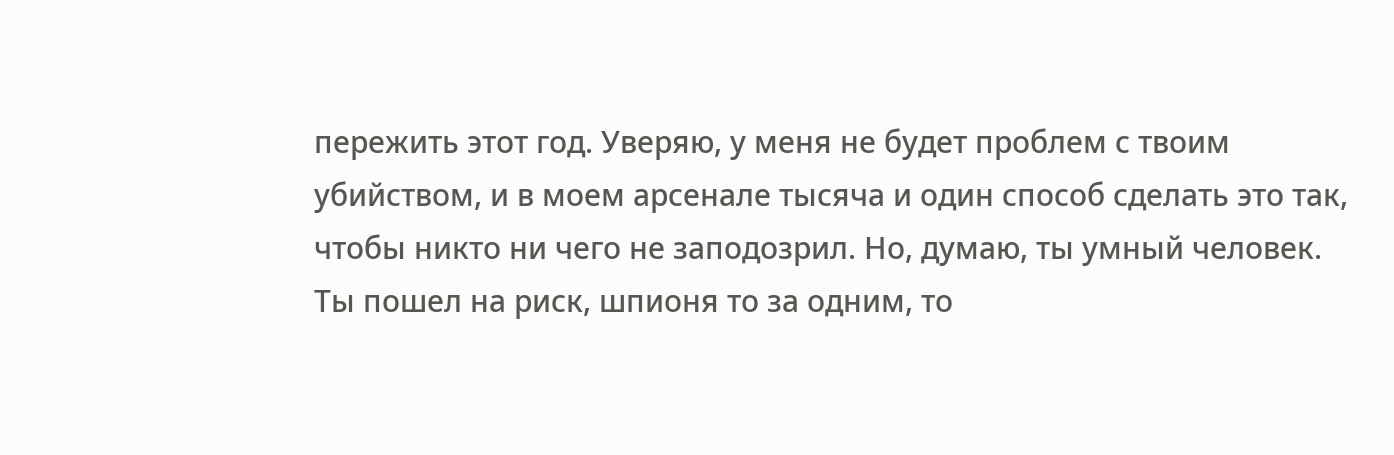пережить этот год. Уверяю, у меня не будет проблем с твоим убийством, и в моем арсенале тысяча и один способ сделать это так, чтобы никто ни чего не заподозрил. Но, думаю, ты умный человек. Ты пошел на риск, шпионя то за одним, то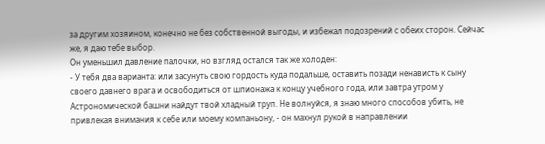за другим хозяином, конечно не без собственной выгоды, и избежал подозрений с обеих сторон. Сейчас же, я даю тебе выбор.
Он уменьшил давление палочки, но взгляд остался так же холоден:
- У тебя два варианта: или засунуть свою гордость куда подальше, оставить позади ненависть к сыну своего давнего врага и освободиться от шпионажа к концу учебного года, или завтра утром у Астрономической башни найдут твой хладный труп. Не волнуйся, я знаю много способов убить, не привлекая внимания к себе или моему компаньону, - он махнул рукой в направлении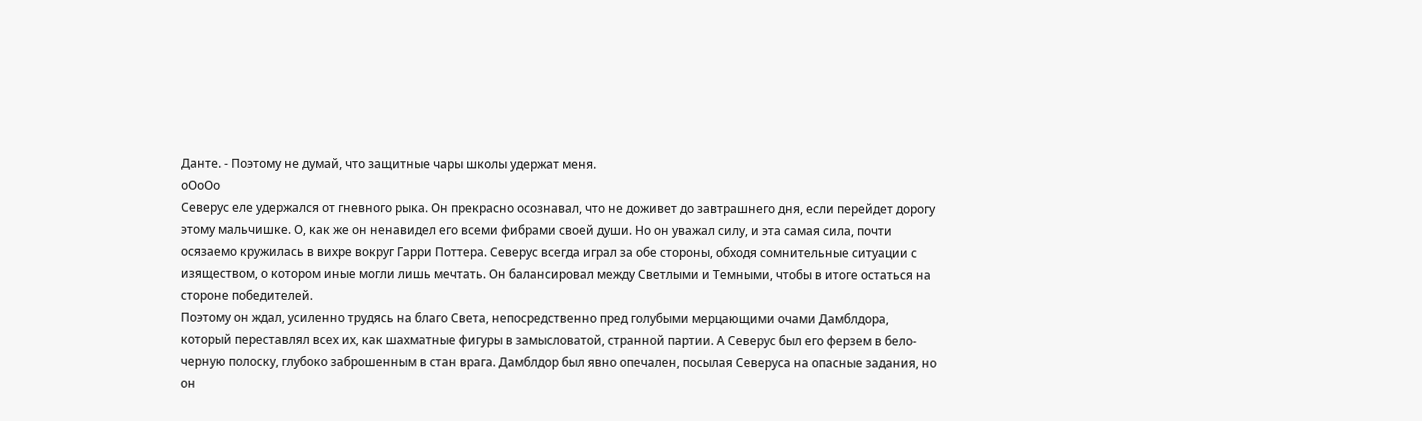Данте. - Поэтому не думай, что защитные чары школы удержат меня.
оОоОо
Северус еле удержался от гневного рыка. Он прекрасно осознавал, что не доживет до завтрашнего дня, если перейдет дорогу этому мальчишке. О, как же он ненавидел его всеми фибрами своей души. Но он уважал силу, и эта самая сила, почти осязаемо кружилась в вихре вокруг Гарри Поттера. Северус всегда играл за обе стороны, обходя сомнительные ситуации с изяществом, о котором иные могли лишь мечтать. Он балансировал между Светлыми и Темными, чтобы в итоге остаться на стороне победителей.
Поэтому он ждал, усиленно трудясь на благо Света, непосредственно пред голубыми мерцающими очами Дамблдора, который переставлял всех их, как шахматные фигуры в замысловатой, странной партии. А Северус был его ферзем в бело-черную полоску, глубоко заброшенным в стан врага. Дамблдор был явно опечален, посылая Северуса на опасные задания, но он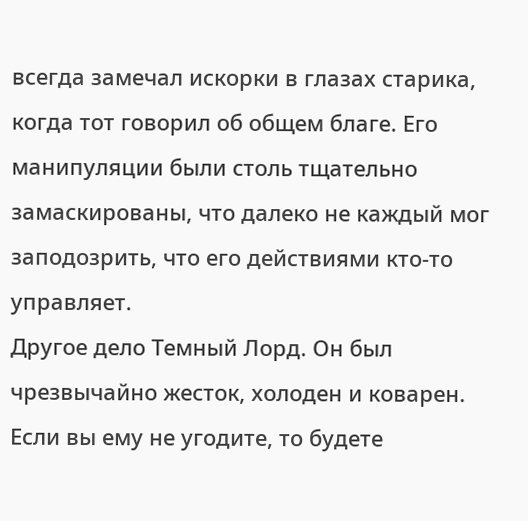всегда замечал искорки в глазах старика, когда тот говорил об общем благе. Его манипуляции были столь тщательно замаскированы, что далеко не каждый мог заподозрить, что его действиями кто-то управляет.
Другое дело Темный Лорд. Он был чрезвычайно жесток, холоден и коварен. Если вы ему не угодите, то будете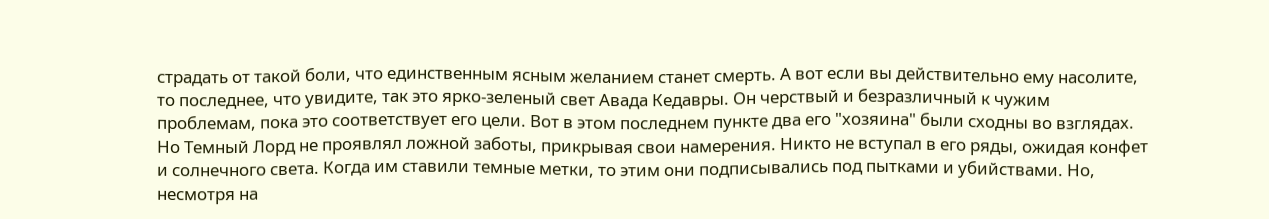страдать от такой боли, что единственным ясным желанием станет смерть. А вот если вы действительно ему насолите, то последнее, что увидите, так это ярко-зеленый свет Авада Кедавры. Он черствый и безразличный к чужим проблемам, пока это соответствует его цели. Вот в этом последнем пункте два его "хозяина" были сходны во взглядах. Но Темный Лорд не проявлял ложной заботы, прикрывая свои намерения. Никто не вступал в его ряды, ожидая конфет и солнечного света. Когда им ставили темные метки, то этим они подписывались под пытками и убийствами. Но, несмотря на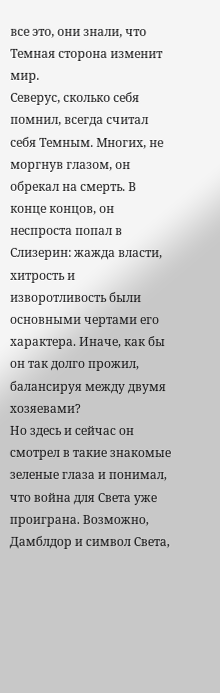все это, они знали, что Темная сторона изменит мир.
Северус, сколько себя помнил, всегда считал себя Темным. Многих, не моргнув глазом, он обрекал на смерть. В конце концов, он неспроста попал в Слизерин: жажда власти, хитрость и изворотливость были основными чертами его характера. Иначе, как бы он так долго прожил, балансируя между двумя хозяевами?
Но здесь и сейчас он смотрел в такие знакомые зеленые глаза и понимал, что война для Света уже проиграна. Возможно, Дамблдор и символ Света,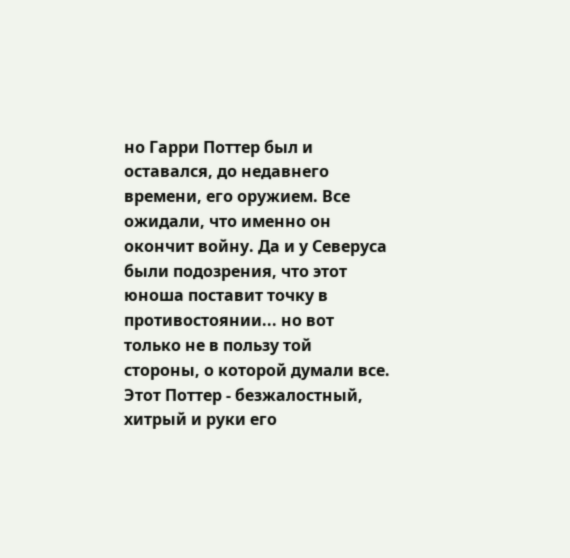но Гарри Поттер был и оставался, до недавнего времени, его оружием. Все ожидали, что именно он окончит войну. Да и у Северуса были подозрения, что этот юноша поставит точку в противостоянии... но вот только не в пользу той стороны, о которой думали все. Этот Поттер - безжалостный, хитрый и руки его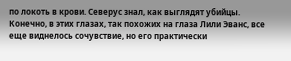по локоть в крови. Северус знал, как выглядят убийцы. Конечно, в этих глазах, так похожих на глаза Лили Эванс, все еще виднелось сочувствие, но его практически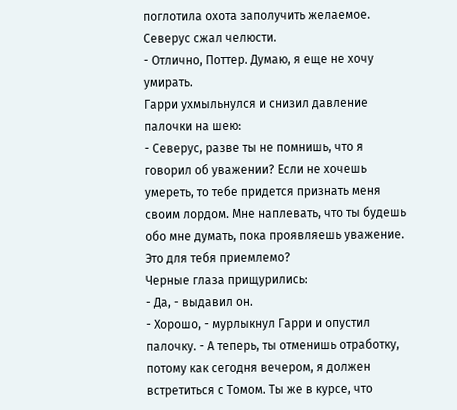поглотила охота заполучить желаемое. Северус сжал челюсти.
- Отлично, Поттер. Думаю, я еще не хочу умирать.
Гарри ухмыльнулся и снизил давление палочки на шею:
- Северус, разве ты не помнишь, что я говорил об уважении? Если не хочешь умереть, то тебе придется признать меня своим лордом. Мне наплевать, что ты будешь обо мне думать, пока проявляешь уважение. Это для тебя приемлемо?
Черные глаза прищурились:
- Да, - выдавил он.
- Хорошо, - мурлыкнул Гарри и опустил палочку. - А теперь, ты отменишь отработку, потому как сегодня вечером, я должен встретиться с Томом. Ты же в курсе, что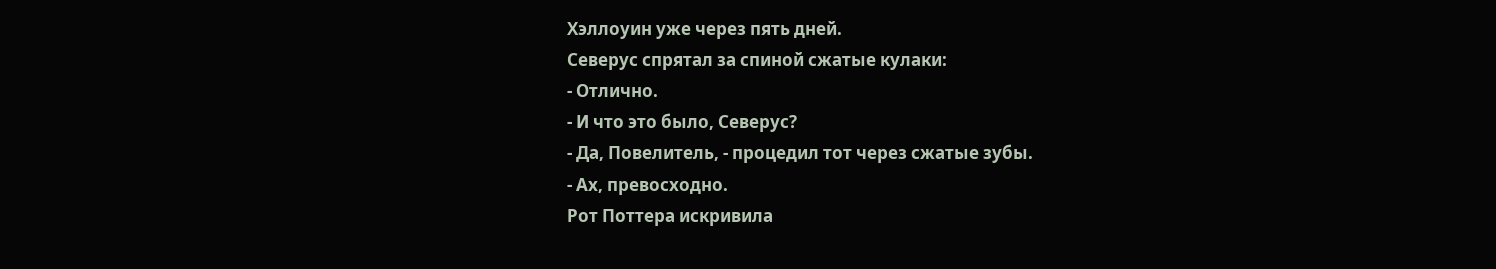Хэллоуин уже через пять дней.
Северус спрятал за спиной сжатые кулаки:
- Отлично.
- И что это было, Северус?
- Да, Повелитель, - процедил тот через сжатые зубы.
- Ах, превосходно.
Рот Поттера искривила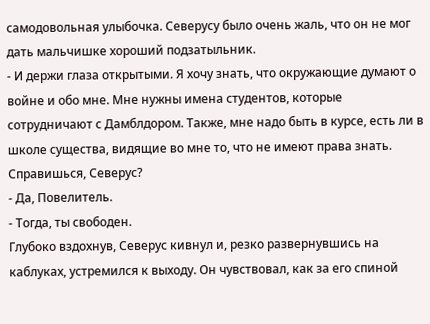самодовольная улыбочка. Северусу было очень жаль, что он не мог дать мальчишке хороший подзатыльник.
- И держи глаза открытыми. Я хочу знать, что окружающие думают о войне и обо мне. Мне нужны имена студентов, которые сотрудничают с Дамблдором. Также, мне надо быть в курсе, есть ли в школе существа, видящие во мне то, что не имеют права знать. Справишься, Северус?
- Да, Повелитель.
- Тогда, ты свободен.
Глубоко вздохнув, Северус кивнул и, резко развернувшись на каблуках, устремился к выходу. Он чувствовал, как за его спиной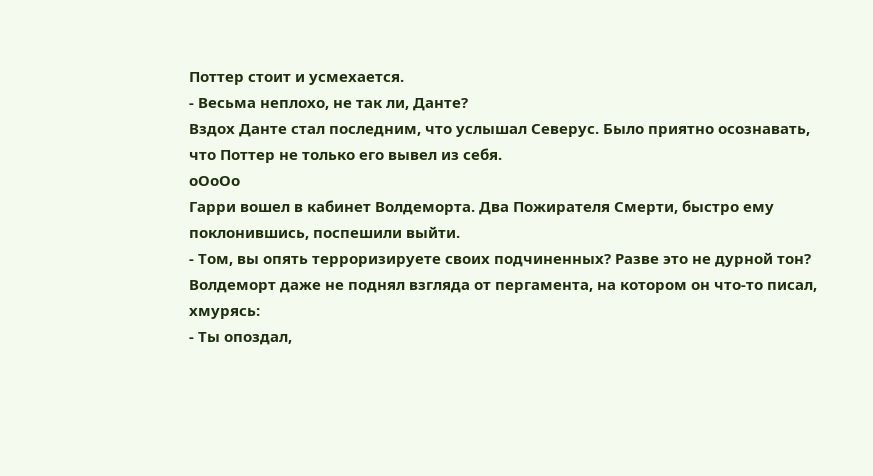Поттер стоит и усмехается.
- Весьма неплохо, не так ли, Данте?
Вздох Данте стал последним, что услышал Северус. Было приятно осознавать, что Поттер не только его вывел из себя.
оОоОо
Гарри вошел в кабинет Волдеморта. Два Пожирателя Смерти, быстро ему поклонившись, поспешили выйти.
- Том, вы опять терроризируете своих подчиненных? Разве это не дурной тон?
Волдеморт даже не поднял взгляда от пергамента, на котором он что-то писал, хмурясь:
- Ты опоздал,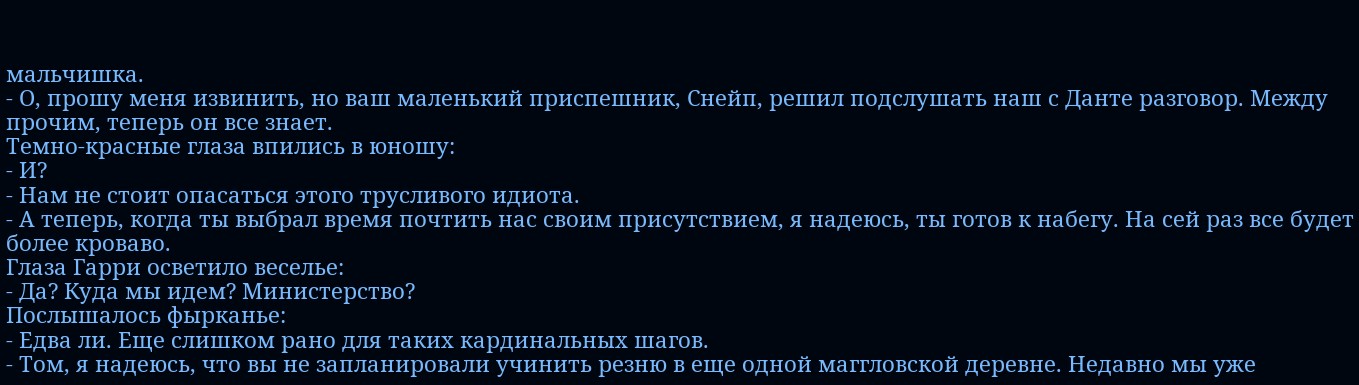мальчишка.
- О, прошу меня извинить, но ваш маленький приспешник, Снейп, решил подслушать наш с Данте разговор. Между прочим, теперь он все знает.
Темно-красные глаза впились в юношу:
- И?
- Нам не стоит опасаться этого трусливого идиота.
- А теперь, когда ты выбрал время почтить нас своим присутствием, я надеюсь, ты готов к набегу. На сей раз все будет более кроваво.
Глаза Гарри осветило веселье:
- Да? Куда мы идем? Министерство?
Послышалось фырканье:
- Едва ли. Еще слишком рано для таких кардинальных шагов.
- Том, я надеюсь, что вы не запланировали учинить резню в еще одной маггловской деревне. Недавно мы уже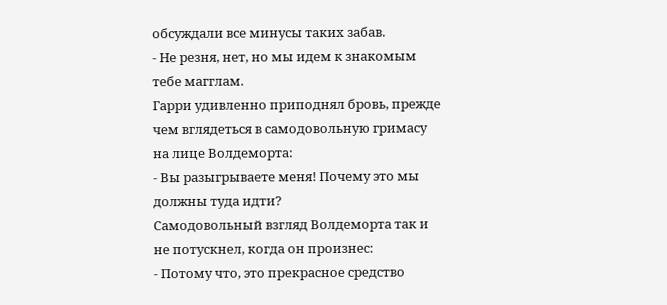обсуждали все минусы таких забав.
- Не резня, нет, но мы идем к знакомым тебе магглам.
Гарри удивленно приподнял бровь, прежде чем вглядеться в самодовольную гримасу на лице Волдеморта:
- Вы разыгрываете меня! Почему это мы должны туда идти?
Самодовольный взгляд Волдеморта так и не потускнел, когда он произнес:
- Потому что, это прекрасное средство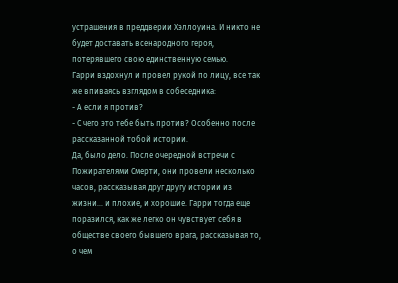устрашения в преддверии Хэллоуина. И никто не будет доставать всенародного героя, потерявшего свою единственную семью.
Гарри вздохнул и провел рукой по лицу, все так же впиваясь взглядом в собеседника:
- А если я против?
- С чего это тебе быть против? Особенно после рассказанной тобой истории.
Да, было дело. После очередной встречи с Пожирателями Смерти, они провели несколько часов, рассказывая друг другу истории из жизни... и плохие, и хорошие. Гарри тогда еще поразился, как же легко он чувствует себя в обществе своего бывшего врага, рассказывая то, о чем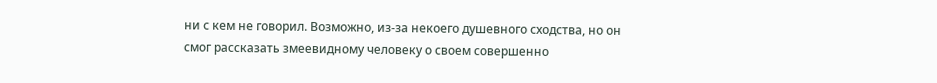ни с кем не говорил. Возможно, из-за некоего душевного сходства, но он смог рассказать змеевидному человеку о своем совершенно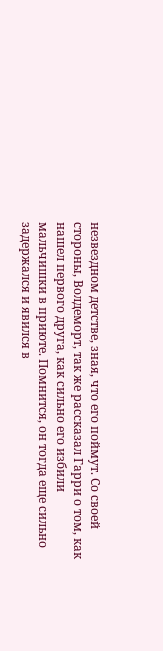незвездном детстве, зная, что его поймут. Со своей стороны, Волдеморт, так же рассказал Гарри о том, как нашел первого друга, как сильно его избили мальчишки в приюте. Помнится, он тогда еще сильно задержался и явился в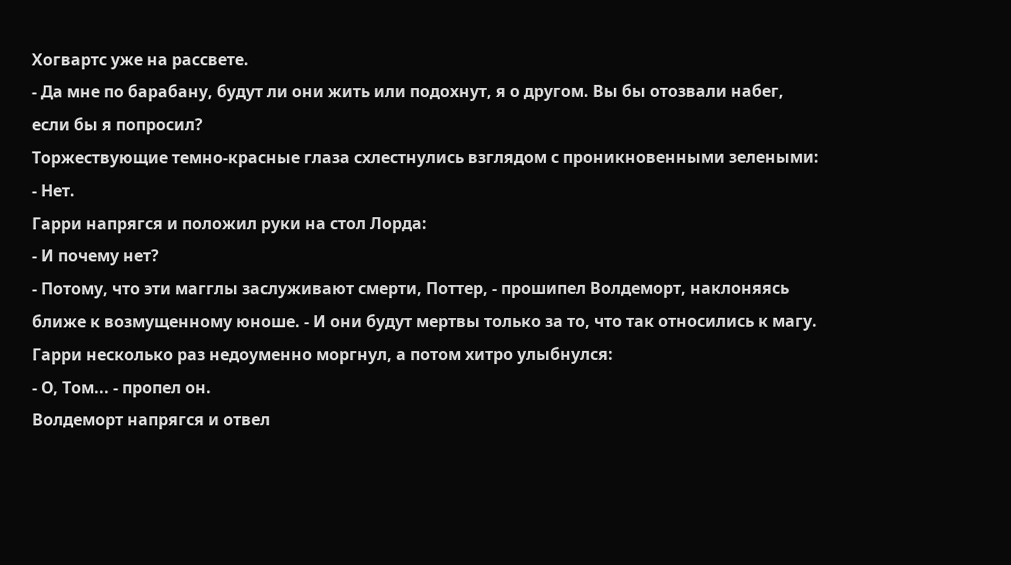Хогвартс уже на рассвете.
- Да мне по барабану, будут ли они жить или подохнут, я о другом. Вы бы отозвали набег, если бы я попросил?
Торжествующие темно-красные глаза схлестнулись взглядом с проникновенными зелеными:
- Нет.
Гарри напрягся и положил руки на стол Лорда:
- И почему нет?
- Потому, что эти магглы заслуживают смерти, Поттер, - прошипел Волдеморт, наклоняясь ближе к возмущенному юноше. - И они будут мертвы только за то, что так относились к магу.
Гарри несколько раз недоуменно моргнул, а потом хитро улыбнулся:
- О, Том... - пропел он.
Волдеморт напрягся и отвел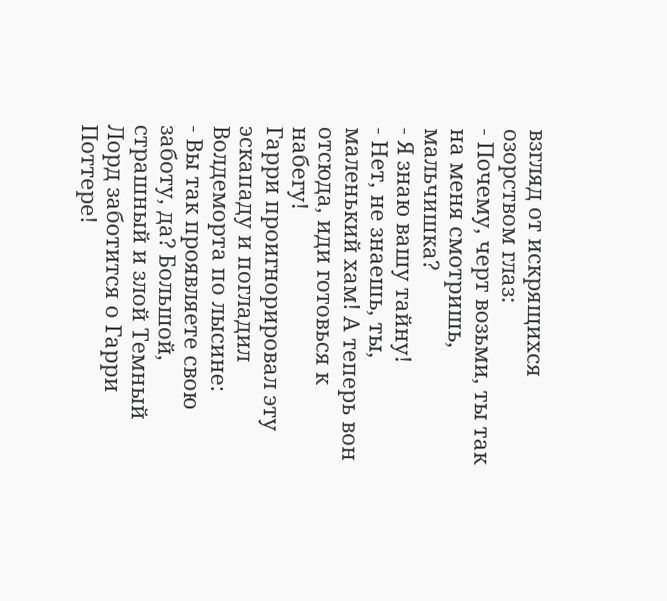взгляд от искрящихся озорством глаз:
- Почему, черт возьми, ты так на меня смотришь, мальчишка?
- Я знаю вашу тайну!
- Нет, не знаешь, ты, маленький хам! А теперь вон отсюда, иди готовься к набегу!
Гарри проигнорировал эту эскападу и погладил Волдеморта по лысине:
- Вы так проявляете свою заботу, да? Большой, страшный и злой Темный Лорд заботится о Гарри Поттере!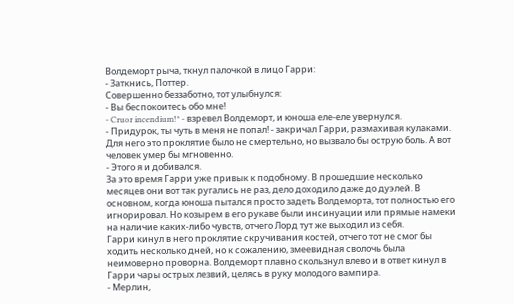Волдеморт рыча, ткнул палочкой в лицо Гарри:
- Заткнись, Поттер.
Совершенно беззаботно, тот улыбнулся:
- Вы беспокоитесь обо мне!
- Cruor incendium!* - взревел Волдеморт, и юноша еле-еле увернулся.
- Придурок, ты чуть в меня не попал! - закричал Гарри, размахивая кулаками. Для него это проклятие было не смертельно, но вызвало бы острую боль. А вот человек умер бы мгновенно.
- Этого я и добивался.
За это время Гарри уже привык к подобному. В прошедшие несколько месяцев они вот так ругались не раз, дело доходило даже до дуэлей. В основном, когда юноша пытался просто задеть Волдеморта, тот полностью его игнорировал. Но козырем в его рукаве были инсинуации или прямые намеки на наличие каких-либо чувств, отчего Лорд тут же выходил из себя.
Гарри кинул в него проклятие скручивания костей, отчего тот не смог бы ходить несколько дней, но к сожалению, змеевидная сволочь была неимоверно проворна. Волдеморт плавно скользнул влево и в ответ кинул в Гарри чары острых лезвий, целясь в руку молодого вампира.
- Мерлин,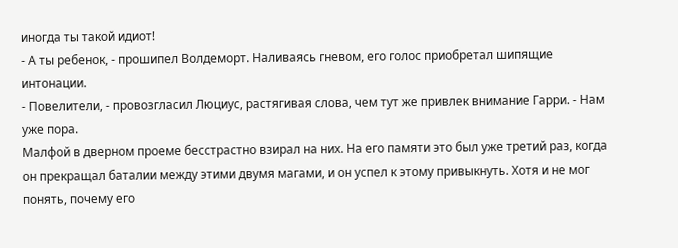иногда ты такой идиот!
- А ты ребенок, - прошипел Волдеморт. Наливаясь гневом, его голос приобретал шипящие интонации.
- Повелители, - провозгласил Люциус, растягивая слова, чем тут же привлек внимание Гарри. - Нам уже пора.
Малфой в дверном проеме бесстрастно взирал на них. На его памяти это был уже третий раз, когда он прекращал баталии между этими двумя магами, и он успел к этому привыкнуть. Хотя и не мог понять, почему его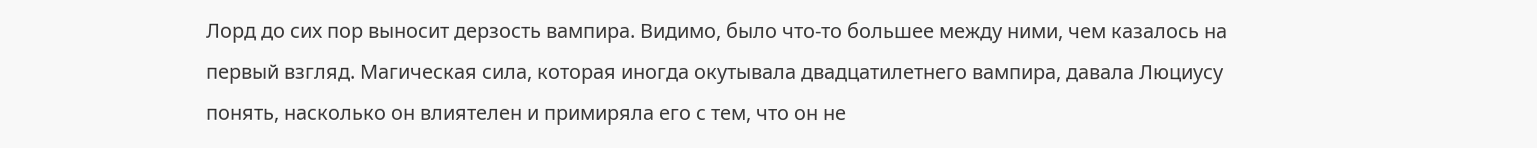Лорд до сих пор выносит дерзость вампира. Видимо, было что-то большее между ними, чем казалось на первый взгляд. Магическая сила, которая иногда окутывала двадцатилетнего вампира, давала Люциусу понять, насколько он влиятелен и примиряла его с тем, что он не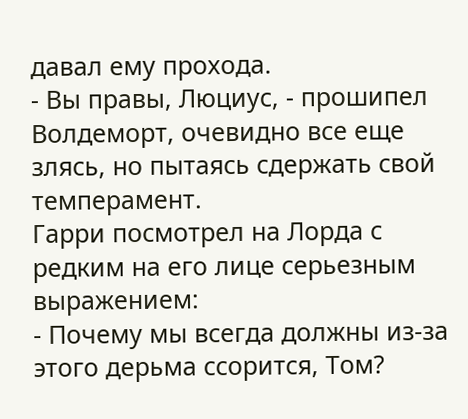давал ему прохода.
- Вы правы, Люциус, - прошипел Волдеморт, очевидно все еще злясь, но пытаясь сдержать свой темперамент.
Гарри посмотрел на Лорда с редким на его лице серьезным выражением:
- Почему мы всегда должны из-за этого дерьма ссорится, Том?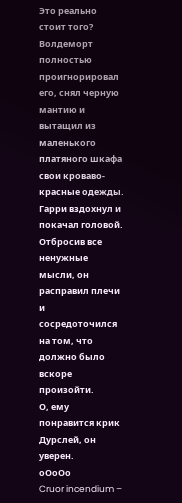Это реально стоит того?
Волдеморт полностью проигнорировал его, снял черную мантию и вытащил из маленького платяного шкафа свои кроваво-красные одежды.
Гарри вздохнул и покачал головой. Отбросив все ненужные мысли, он расправил плечи и сосредоточился на том, что должно было вскоре произойти.
О, ему понравится крик Дурслей, он уверен.
оОоОо
Cruor incendium –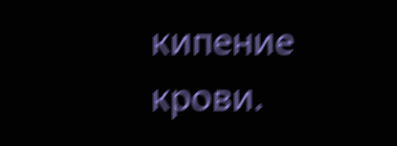кипение крови.